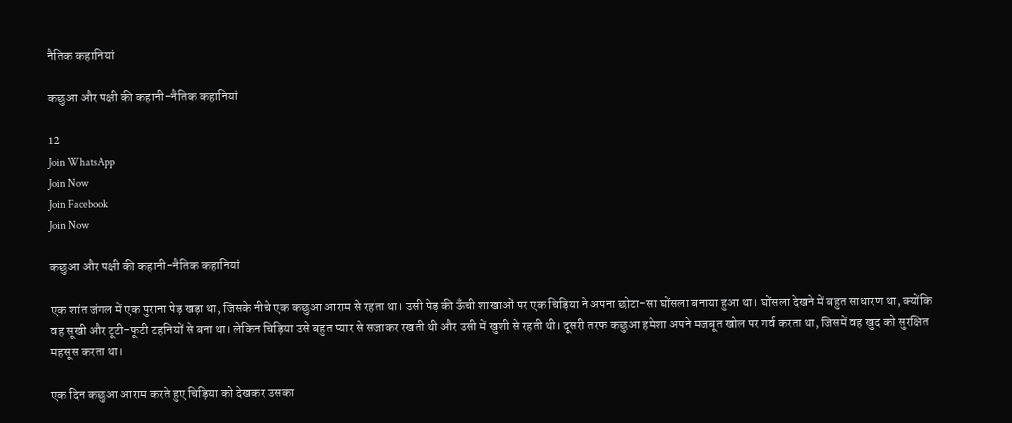नैतिक कहानियां

कछुआ और पक्षी की कहानी-नैतिक कहानियां

12
Join WhatsApp
Join Now
Join Facebook
Join Now

कछुआ और पक्षी की कहानी-नैतिक कहानियां

एक शांत जंगल में एक पुराना पेड़ खड़ा था, जिसके नीचे एक कछुआ आराम से रहता था। उसी पेड़ की ऊँची शाखाओं पर एक चिड़िया ने अपना छोटा-सा घोंसला बनाया हुआ था। घोंसला देखने में बहुत साधारण था, क्योंकि वह सूखी और टूटी-फूटी टहनियों से बना था। लेकिन चिड़िया उसे बहुत प्यार से सजाकर रखती थी और उसी में खुशी से रहती थी। दूसरी तरफ कछुआ हमेशा अपने मजबूत खोल पर गर्व करता था, जिसमें वह खुद को सुरक्षित महसूस करता था।

एक दिन कछुआ आराम करते हुए चिड़िया को देखकर उसका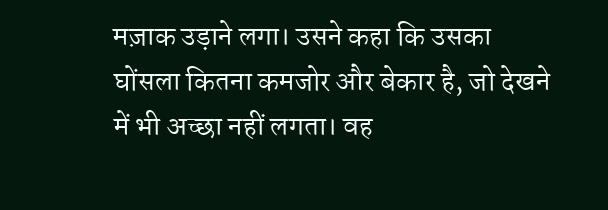मज़ाक उड़ाने लगा। उसने कहा कि उसका घोंसला कितना कमजोर और बेकार है, जो देखने में भी अच्छा नहीं लगता। वह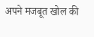अपने मजबूत खोल की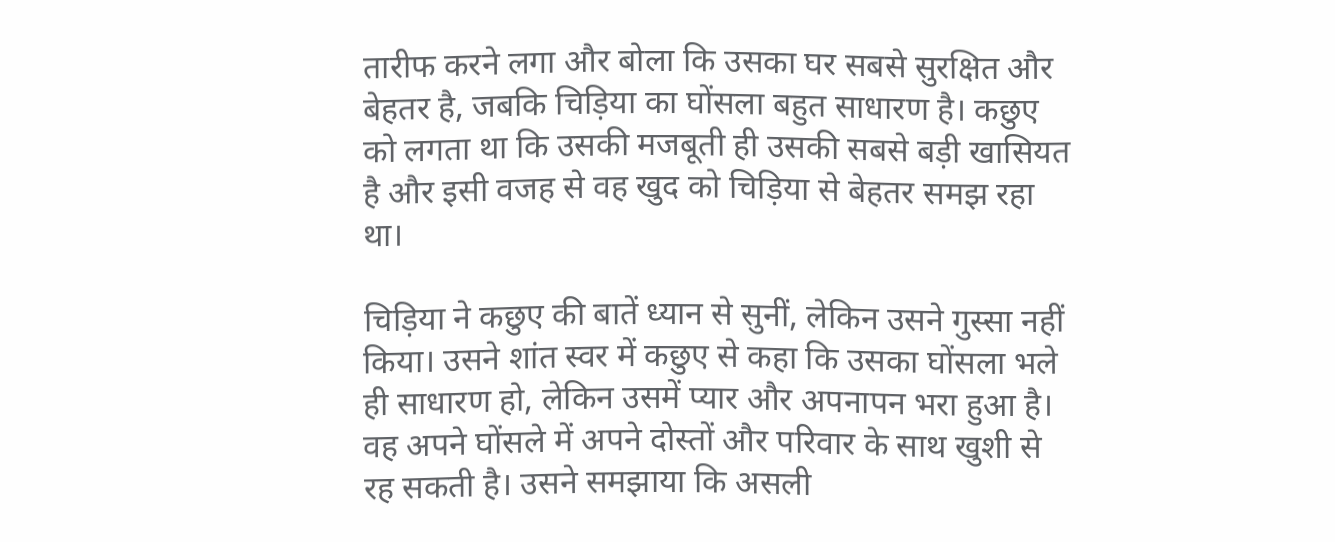तारीफ करने लगा और बोला कि उसका घर सबसे सुरक्षित और बेहतर है, जबकि चिड़िया का घोंसला बहुत साधारण है। कछुए को लगता था कि उसकी मजबूती ही उसकी सबसे बड़ी खासियत है और इसी वजह से वह खुद को चिड़िया से बेहतर समझ रहा था।

चिड़िया ने कछुए की बातें ध्यान से सुनीं, लेकिन उसने गुस्सा नहीं किया। उसने शांत स्वर में कछुए से कहा कि उसका घोंसला भले ही साधारण हो, लेकिन उसमें प्यार और अपनापन भरा हुआ है। वह अपने घोंसले में अपने दोस्तों और परिवार के साथ खुशी से रह सकती है। उसने समझाया कि असली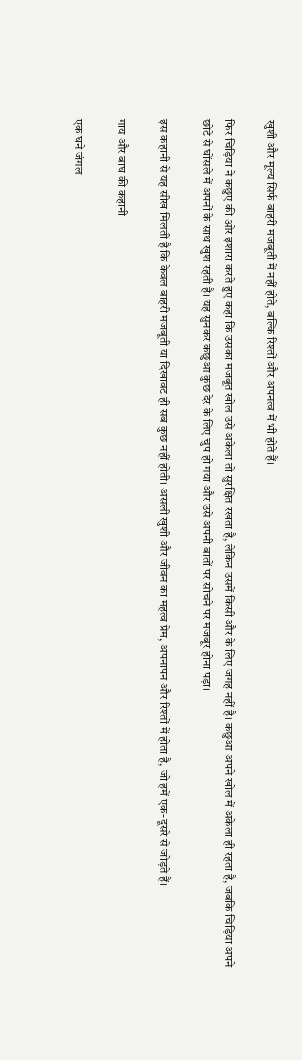खुशी और मूल्य सिर्फ बाहरी मजबूती में नहीं होते, बल्कि रिश्तों और अपनत्व में भी होते हैं।

फिर चिड़िया ने कछुए की ओर इशारा करते हुए कहा कि उसका मजबूत खोल उसे अकेला तो सुरक्षित रखता है, लेकिन उसमें किसी और के लिए जगह नहीं है। कछुआ अपने खोल में अकेला ही रहता है, जबकि चिड़िया अपने छोटे से घोंसले में अपनों के साथ खुश रहती है। यह सुनकर कछुआ कुछ देर के लिए चुप हो गया और उसे अपनी बातों पर सोचने पर मजबूर होना पड़ा।

इस कहानी से यह सीख मिलती है कि केवल बाहरी मजबूती या दिखावट ही सब कुछ नहीं होती। असली खुशी और जीवन का महत्व प्रेम, अपनापन और रिश्तों में होता है, जो हमें एक-दूसरे से जोड़ते हैं।

गाय और बाघ की कहानी

एक घने जंगल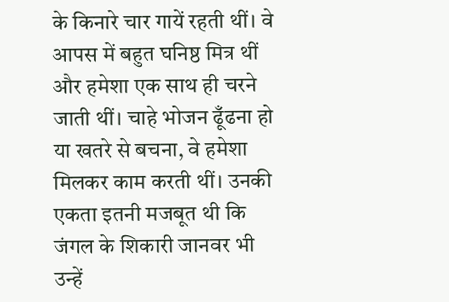के किनारे चार गायें रहती थीं। वे आपस में बहुत घनिष्ठ मित्र थीं और हमेशा एक साथ ही चरने जाती थीं। चाहे भोजन ढूँढना हो या खतरे से बचना, वे हमेशा मिलकर काम करती थीं। उनकी एकता इतनी मजबूत थी कि जंगल के शिकारी जानवर भी उन्हें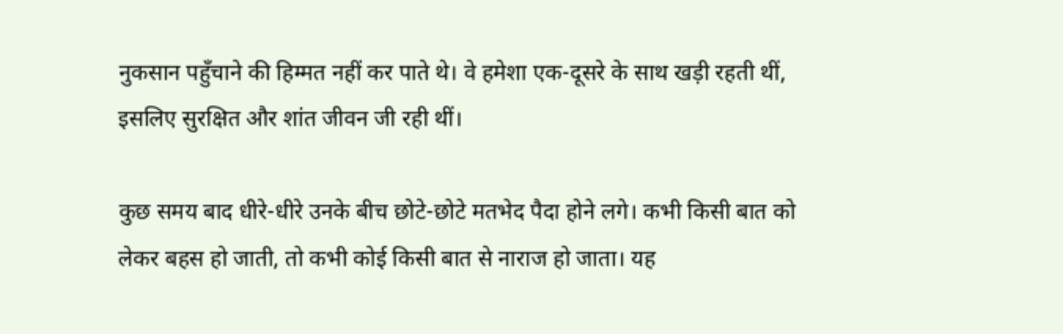नुकसान पहुँचाने की हिम्मत नहीं कर पाते थे। वे हमेशा एक-दूसरे के साथ खड़ी रहती थीं, इसलिए सुरक्षित और शांत जीवन जी रही थीं।

कुछ समय बाद धीरे-धीरे उनके बीच छोटे-छोटे मतभेद पैदा होने लगे। कभी किसी बात को लेकर बहस हो जाती, तो कभी कोई किसी बात से नाराज हो जाता। यह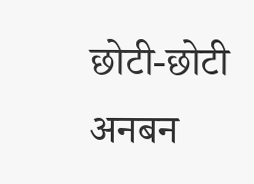छोटी-छोटी अनबन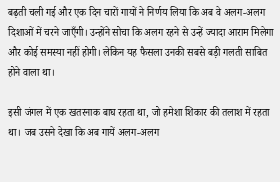बढ़ती चली गई और एक दिन चारों गायों ने निर्णय लिया कि अब वे अलग-अलग दिशाओं में चरने जाएँगी। उन्होंने सोचा कि अलग रहने से उन्हें ज्यादा आराम मिलेगा और कोई समस्या नहीं होगी। लेकिन यह फैसला उनकी सबसे बड़ी गलती साबित होने वाला था।

इसी जंगल में एक खतरनाक बाघ रहता था, जो हमेशा शिकार की तलाश में रहता था। जब उसने देखा कि अब गायें अलग-अलग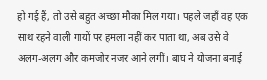हो गई हैं, तो उसे बहुत अच्छा मौका मिल गया। पहले जहाँ वह एक साथ रहने वाली गायों पर हमला नहीं कर पाता था, अब उसे वे अलग-अलग और कमजोर नजर आने लगीं। बाघ ने योजना बनाई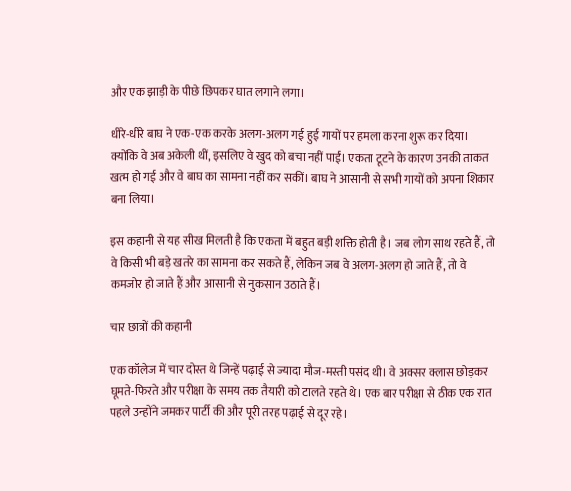और एक झाड़ी के पीछे छिपकर घात लगाने लगा।

धीरे-धीरे बाघ ने एक-एक करके अलग-अलग गई हुई गायों पर हमला करना शुरू कर दिया। क्योंकि वे अब अकेली थीं, इसलिए वे खुद को बचा नहीं पाईं। एकता टूटने के कारण उनकी ताकत खत्म हो गई और वे बाघ का सामना नहीं कर सकीं। बाघ ने आसानी से सभी गायों को अपना शिकार बना लिया।

इस कहानी से यह सीख मिलती है कि एकता में बहुत बड़ी शक्ति होती है। जब लोग साथ रहते हैं, तो वे किसी भी बड़े खतरे का सामना कर सकते हैं, लेकिन जब वे अलग-अलग हो जाते हैं, तो वे कमजोर हो जाते हैं और आसानी से नुकसान उठाते हैं।

चार छात्रों की कहानी

एक कॉलेज में चार दोस्त थे जिन्हें पढ़ाई से ज्यादा मौज-मस्ती पसंद थी। वे अक्सर क्लास छोड़कर घूमते-फिरते और परीक्षा के समय तक तैयारी को टालते रहते थे। एक बार परीक्षा से ठीक एक रात पहले उन्होंने जमकर पार्टी की और पूरी तरह पढ़ाई से दूर रहे।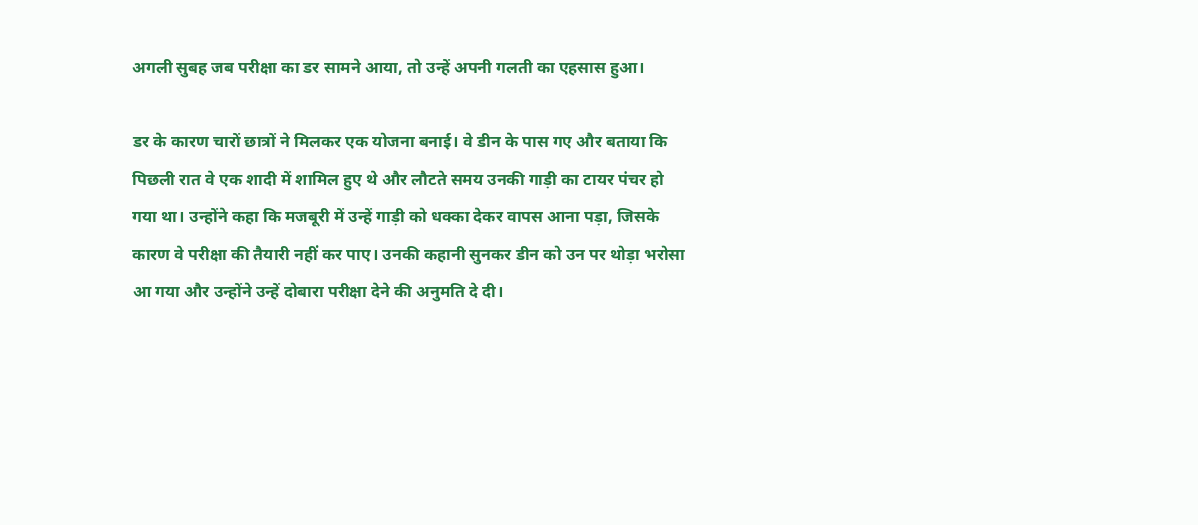अगली सुबह जब परीक्षा का डर सामने आया, तो उन्हें अपनी गलती का एहसास हुआ।

डर के कारण चारों छात्रों ने मिलकर एक योजना बनाई। वे डीन के पास गए और बताया कि पिछली रात वे एक शादी में शामिल हुए थे और लौटते समय उनकी गाड़ी का टायर पंचर हो गया था। उन्होंने कहा कि मजबूरी में उन्हें गाड़ी को धक्का देकर वापस आना पड़ा, जिसके कारण वे परीक्षा की तैयारी नहीं कर पाए। उनकी कहानी सुनकर डीन को उन पर थोड़ा भरोसा आ गया और उन्होंने उन्हें दोबारा परीक्षा देने की अनुमति दे दी।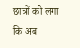छात्रों को लगा कि अब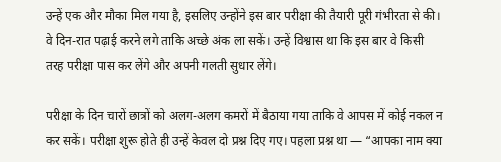उन्हें एक और मौका मिल गया है, इसलिए उन्होंने इस बार परीक्षा की तैयारी पूरी गंभीरता से की। वे दिन-रात पढ़ाई करने लगे ताकि अच्छे अंक ला सकें। उन्हें विश्वास था कि इस बार वे किसी तरह परीक्षा पास कर लेंगे और अपनी गलती सुधार लेंगे।

परीक्षा के दिन चारों छात्रों को अलग-अलग कमरों में बैठाया गया ताकि वे आपस में कोई नकल न कर सकें। परीक्षा शुरू होते ही उन्हें केवल दो प्रश्न दिए गए। पहला प्रश्न था — “आपका नाम क्या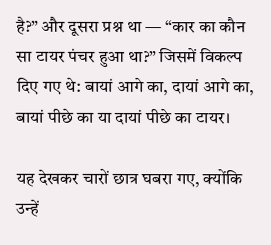है?” और दूसरा प्रश्न था — “कार का कौन सा टायर पंचर हुआ था?” जिसमें विकल्प दिए गए थे: बायां आगे का, दायां आगे का, बायां पीछे का या दायां पीछे का टायर।

यह देखकर चारों छात्र घबरा गए, क्योंकि उन्हें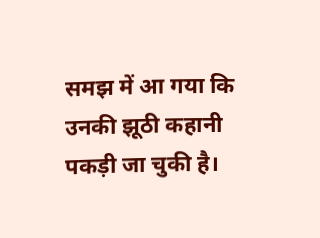समझ में आ गया कि उनकी झूठी कहानी पकड़ी जा चुकी है।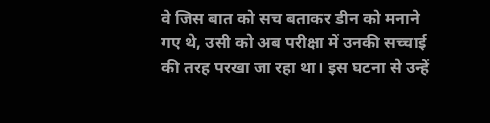वे जिस बात को सच बताकर डीन को मनाने गए थे, उसी को अब परीक्षा में उनकी सच्चाई की तरह परखा जा रहा था। इस घटना से उन्हें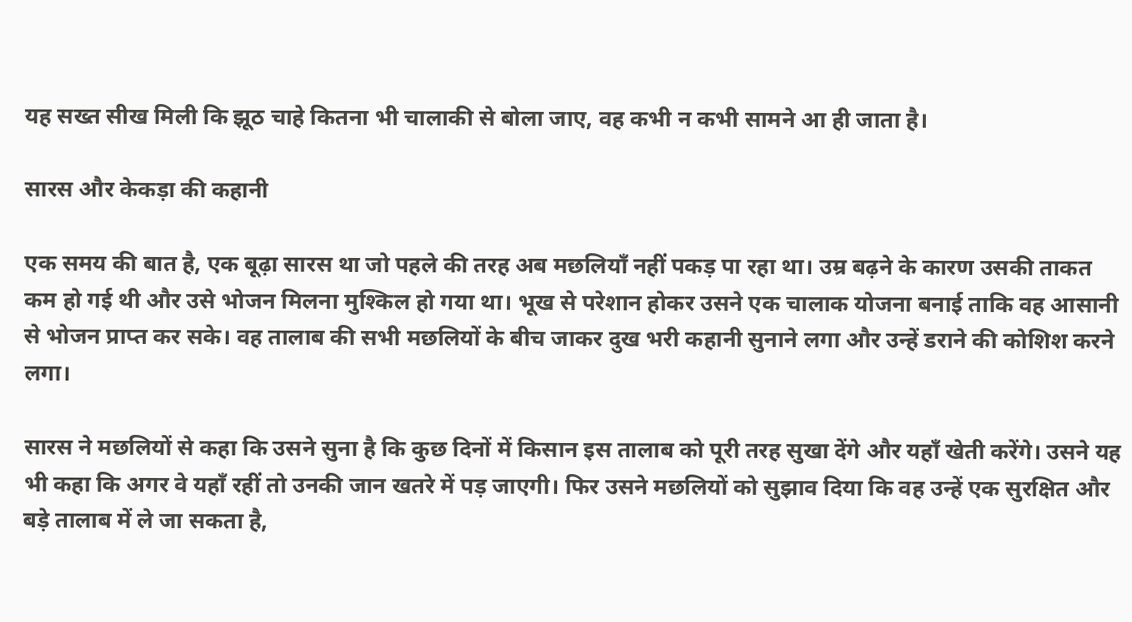यह सख्त सीख मिली कि झूठ चाहे कितना भी चालाकी से बोला जाए, वह कभी न कभी सामने आ ही जाता है।

सारस और केकड़ा की कहानी

एक समय की बात है, एक बूढ़ा सारस था जो पहले की तरह अब मछलियाँ नहीं पकड़ पा रहा था। उम्र बढ़ने के कारण उसकी ताकत कम हो गई थी और उसे भोजन मिलना मुश्किल हो गया था। भूख से परेशान होकर उसने एक चालाक योजना बनाई ताकि वह आसानी से भोजन प्राप्त कर सके। वह तालाब की सभी मछलियों के बीच जाकर दुख भरी कहानी सुनाने लगा और उन्हें डराने की कोशिश करने लगा।

सारस ने मछलियों से कहा कि उसने सुना है कि कुछ दिनों में किसान इस तालाब को पूरी तरह सुखा देंगे और यहाँ खेती करेंगे। उसने यह भी कहा कि अगर वे यहाँ रहीं तो उनकी जान खतरे में पड़ जाएगी। फिर उसने मछलियों को सुझाव दिया कि वह उन्हें एक सुरक्षित और बड़े तालाब में ले जा सकता है,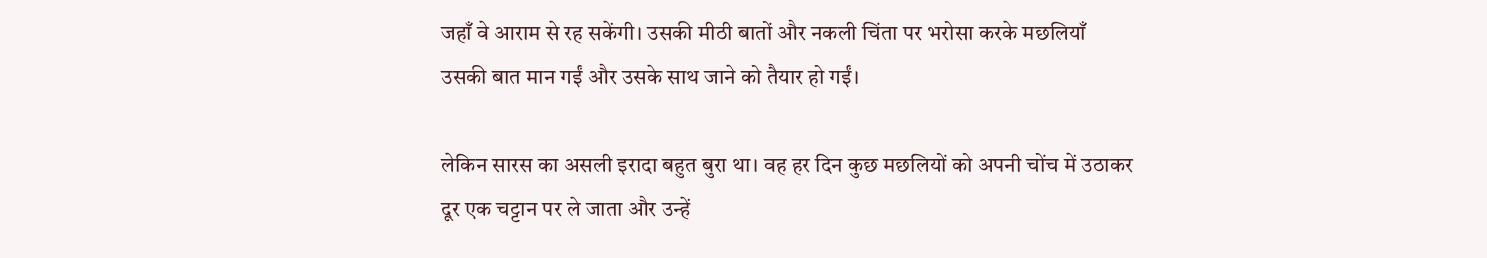जहाँ वे आराम से रह सकेंगी। उसकी मीठी बातों और नकली चिंता पर भरोसा करके मछलियाँ उसकी बात मान गईं और उसके साथ जाने को तैयार हो गईं।

लेकिन सारस का असली इरादा बहुत बुरा था। वह हर दिन कुछ मछलियों को अपनी चोंच में उठाकर दूर एक चट्टान पर ले जाता और उन्हें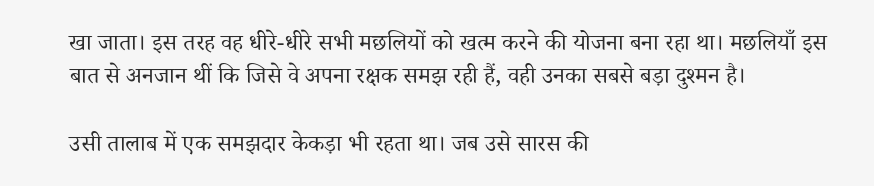खा जाता। इस तरह वह धीरे-धीरे सभी मछलियों को खत्म करने की योजना बना रहा था। मछलियाँ इस बात से अनजान थीं कि जिसे वे अपना रक्षक समझ रही हैं, वही उनका सबसे बड़ा दुश्मन है।

उसी तालाब में एक समझदार केकड़ा भी रहता था। जब उसे सारस की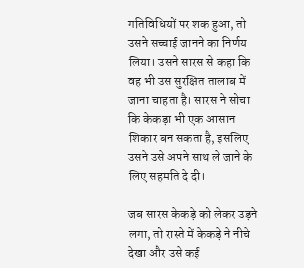गतिविधियों पर शक हुआ, तो उसने सच्चाई जानने का निर्णय लिया। उसने सारस से कहा कि वह भी उस सुरक्षित तालाब में जाना चाहता है। सारस ने सोचा कि केकड़ा भी एक आसान शिकार बन सकता है, इसलिए उसने उसे अपने साथ ले जाने के लिए सहमति दे दी।

जब सारस केकड़े को लेकर उड़ने लगा, तो रास्ते में केकड़े ने नीचे देखा और उसे कई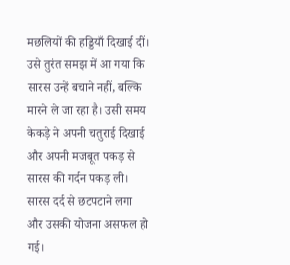मछलियों की हड्डियाँ दिखाई दीं। उसे तुरंत समझ में आ गया कि सारस उन्हें बचाने नहीं, बल्कि मारने ले जा रहा है। उसी समय केकड़े ने अपनी चतुराई दिखाई और अपनी मजबूत पकड़ से सारस की गर्दन पकड़ ली। सारस दर्द से छटपटाने लगा और उसकी योजना असफल हो गई।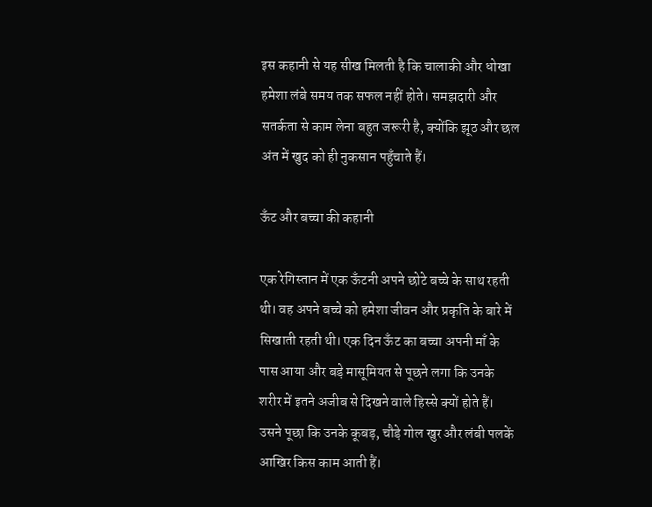इस कहानी से यह सीख मिलती है कि चालाकी और धोखा हमेशा लंबे समय तक सफल नहीं होते। समझदारी और सतर्कता से काम लेना बहुत जरूरी है, क्योंकि झूठ और छल अंत में खुद को ही नुकसान पहुँचाते हैं।

ऊँट और बच्चा की कहानी

एक रेगिस्तान में एक ऊँटनी अपने छोटे बच्चे के साथ रहती थी। वह अपने बच्चे को हमेशा जीवन और प्रकृति के बारे में सिखाती रहती थी। एक दिन ऊँट का बच्चा अपनी माँ के पास आया और बड़े मासूमियत से पूछने लगा कि उनके शरीर में इतने अजीब से दिखने वाले हिस्से क्यों होते हैं। उसने पूछा कि उनके कूबड़, चौड़े गोल खुर और लंबी पलकें आखिर किस काम आती हैं।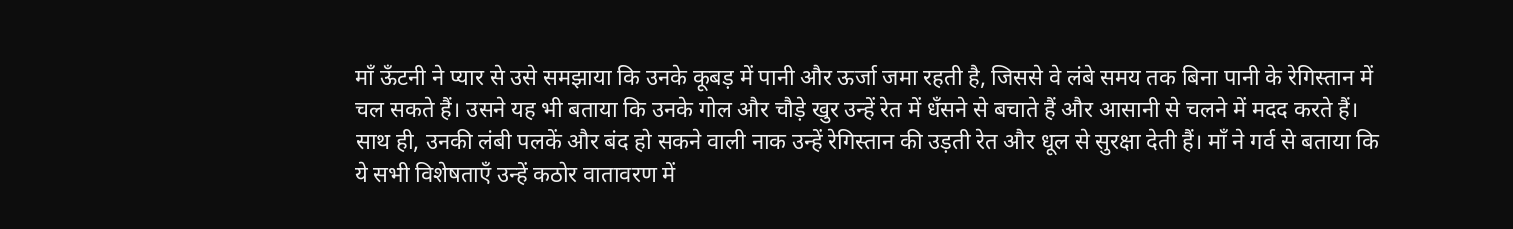माँ ऊँटनी ने प्यार से उसे समझाया कि उनके कूबड़ में पानी और ऊर्जा जमा रहती है, जिससे वे लंबे समय तक बिना पानी के रेगिस्तान में चल सकते हैं। उसने यह भी बताया कि उनके गोल और चौड़े खुर उन्हें रेत में धँसने से बचाते हैं और आसानी से चलने में मदद करते हैं। साथ ही, उनकी लंबी पलकें और बंद हो सकने वाली नाक उन्हें रेगिस्तान की उड़ती रेत और धूल से सुरक्षा देती हैं। माँ ने गर्व से बताया कि ये सभी विशेषताएँ उन्हें कठोर वातावरण में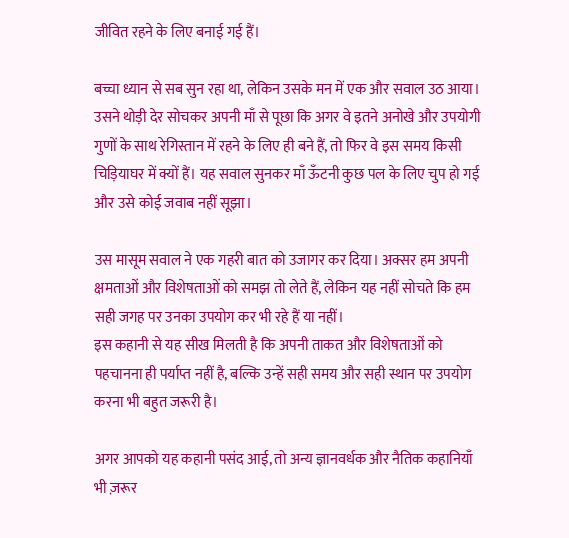जीवित रहने के लिए बनाई गई हैं।

बच्चा ध्यान से सब सुन रहा था, लेकिन उसके मन में एक और सवाल उठ आया। उसने थोड़ी देर सोचकर अपनी माँ से पूछा कि अगर वे इतने अनोखे और उपयोगी गुणों के साथ रेगिस्तान में रहने के लिए ही बने हैं, तो फिर वे इस समय किसी चिड़ियाघर में क्यों हैं। यह सवाल सुनकर माँ ऊँटनी कुछ पल के लिए चुप हो गई और उसे कोई जवाब नहीं सूझा।

उस मासूम सवाल ने एक गहरी बात को उजागर कर दिया। अक्सर हम अपनी क्षमताओं और विशेषताओं को समझ तो लेते हैं, लेकिन यह नहीं सोचते कि हम सही जगह पर उनका उपयोग कर भी रहे हैं या नहीं।
इस कहानी से यह सीख मिलती है कि अपनी ताकत और विशेषताओं को पहचानना ही पर्याप्त नहीं है, बल्कि उन्हें सही समय और सही स्थान पर उपयोग करना भी बहुत जरूरी है।

अगर आपको यह कहानी पसंद आई, तो अन्य ज्ञानवर्धक और नैतिक कहानियाँ भी ज़रूर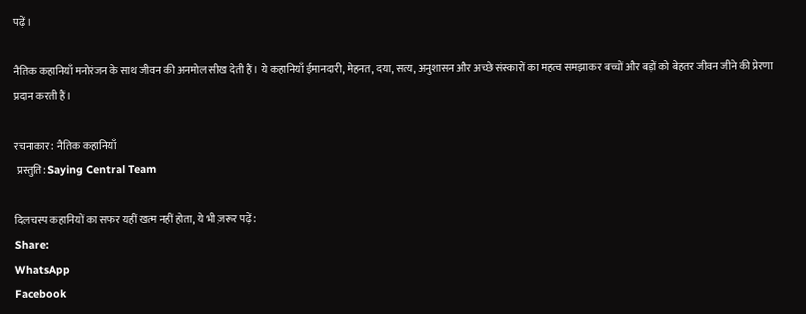पढ़ें।

नैतिक कहानियाँ मनोरंजन के साथ जीवन की अनमोल सीख देती हैं। ये कहानियाँ ईमानदारी, मेहनत, दया, सत्य, अनुशासन और अच्छे संस्कारों का महत्व समझाकर बच्चों और बड़ों को बेहतर जीवन जीने की प्रेरणा प्रदान करती हैं।

रचनाकार:  नैतिक कहानियाँ
 प्रस्तुति: Saying Central Team

दिलचस्प कहानियों का सफर यहीं खत्म नहीं होता, ये भी ज़रूर पढ़ें:
Share:
WhatsApp
Facebook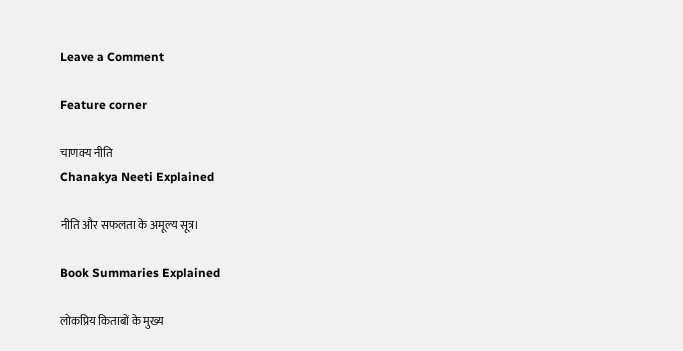Leave a Comment

Feature corner

चाणक्य नीति
Chanakya Neeti Explained

नीति और सफलता के अमूल्य सूत्र।

Book Summaries Explained

लोकप्रिय किताबों के मुख्य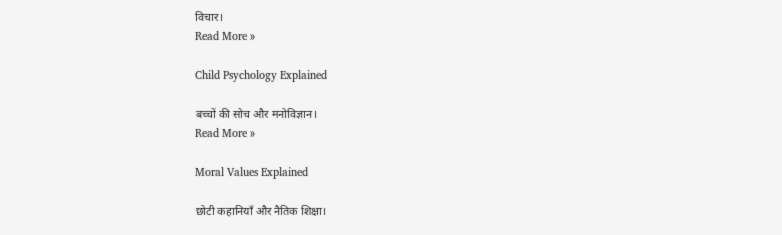विचार।
Read More »

Child Psychology Explained

बच्चों की सोच और मनोविज्ञान।
Read More »

Moral Values Explained

छोटी कहानियाँ और नैतिक शिक्षा।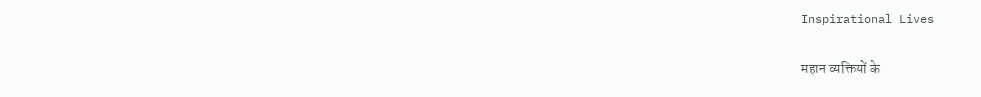Inspirational Lives

महान व्यक्तियों के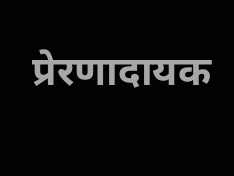प्रेरणादायक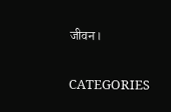जीवन।

CATEGORIES